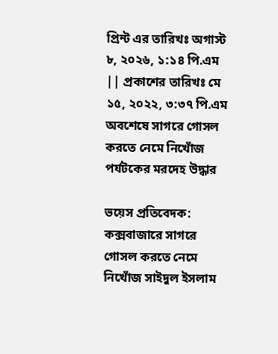প্রিন্ট এর তারিখঃ অগাস্ট ৮, ২০২৬, ১:১৪ পি.এম || প্রকাশের তারিখঃ মে ১৫, ২০২২, ৩:৩৭ পি.এম
অবশেষে সাগরে গোসল করতে নেমে নিখোঁজ পর্যটকের মরদেহ উদ্ধার

ভয়েস প্রতিবেদক:
কক্সবাজারে সাগরে গোসল করতে নেমে নিখোঁজ সাইদুল ইসলাম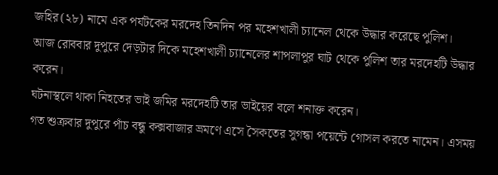জহির(২৮) নামে এক পর্যটকের মরদেহ তিনদিন পর মহেশখালী চ্যানেল থেকে উদ্ধার করেছে পুলিশ।
আজ রোববার দুপুরে দেড়টার দিকে মহেশখালী চ্যানেলের শাপলাপুর ঘাট থেকে পুলিশ তার মরদেহটি উদ্ধার করেন।
ঘটনাস্থলে থাকা নিহতের ভাই জমির মরদেহটি তার ভাইয়ের বলে শনাক্ত করেন।
গত শুক্রবার দুপুরে পাঁচ বন্ধু কক্সবাজার ভ্রমণে এসে সৈকতের সুগন্ধা পয়েন্টে গোসল করতে নামেন। এসময়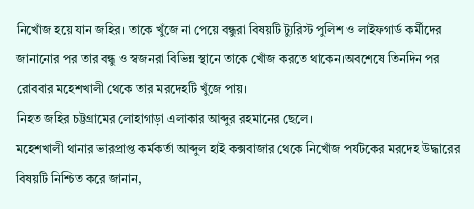নিখোঁজ হয়ে যান জহির। তাকে খুঁজে না পেয়ে বন্ধুরা বিষয়টি ট্যুরিস্ট পুলিশ ও লাইফগার্ড কর্মীদের জানানোর পর তার বন্ধু ও স্বজনরা বিভিন্ন স্থানে তাকে খোঁজ করতে থাকেন।অবশেষে তিনদিন পর রোববার মহেশখালী থেকে তার মরদেহটি খুঁজে পায়।
নিহত জহির চট্টগ্রামের লোহাগাড়া এলাকার আব্দুর রহমানের ছেলে।
মহেশখালী থানার ভারপ্রাপ্ত কর্মকর্তা আব্দুল হাই কক্সবাজার থেকে নিখোঁজ পর্যটকের মরদেহ উদ্ধারের বিষয়টি নিশ্চিত করে জানান,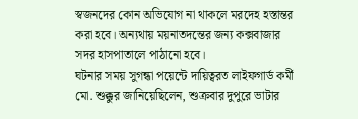স্বজনদের কোন অভিযোগ না থাকলে মরদেহ হস্তান্তর করা হবে। অন্যথায় ময়নাতদন্তের জন্য কক্সবাজার সদর হাসপাতালে পাঠানো হবে।
ঘটনার সময় সুগন্ধা পয়েন্টে দায়িত্বরত লাইফগার্ড কর্মী মো. শুক্কুর জানিয়েছিলেন, শুক্রবার দুপুরে ভাটার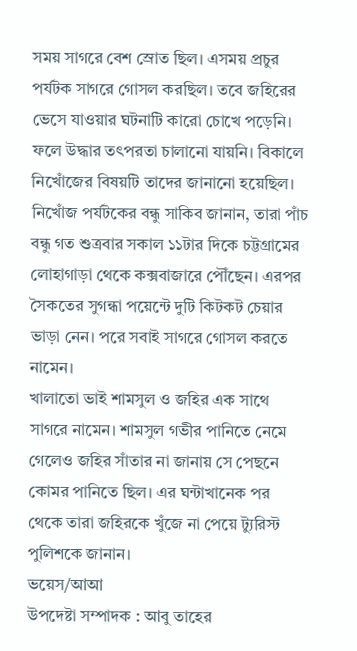সময় সাগরে বেশ স্রোত ছিল। এসময় প্রচুর পর্যটক সাগরে গোসল করছিল। তবে জহিরের ভেসে যাওয়ার ঘটনাটি কারো চোখে পড়েনি। ফলে উদ্ধার তৎপরতা চালানো যায়নি। বিকালে নিখোঁজের বিষয়টি তাদের জানানো হয়েছিল।
নিখোঁজ পর্যটকের বন্ধু সাকিব জানান, তারা পাঁচ বন্ধু গত শুত্রবার সকাল ১১টার দিকে চট্টগ্রামের লোহাগাড়া থেকে কক্সবাজারে পৌঁছেন। এরপর সৈকতের সুগন্ধা পয়েন্টে দুটি কিটকট চেয়ার ভাড়া নেন। পরে সবাই সাগরে গোসল করতে নামেন।
খালাতো ভাই শামসুল ও জহির এক সাথে সাগরে নামেন। শামসুল গভীর পানিতে নেমে গেলেও জহির সাঁতার না জানায় সে পেছনে কোমর পানিতে ছিল। এর ঘন্টাখানেক পর থেকে তারা জহিরকে খুঁজে না পেয়ে ট্যুরিস্ট পুলিশকে জানান।
ভয়েস/আআ
উপদেষ্টা সম্পাদক : আবু তাহের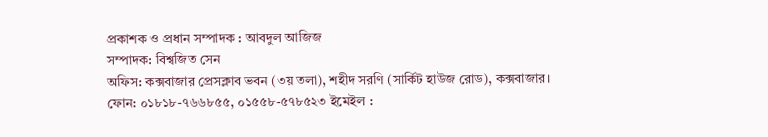প্রকাশক ও প্রধান সম্পাদক : আবদুল আজিজ
সম্পাদক: বিশ্বজিত সেন
অফিস: কক্সবাজার প্রেসক্লাব ভবন (৩য় তলা), শহীদ সরণি (সার্কিট হাউজ রোড), কক্সবাজার।
ফোন: ০১৮১৮-৭৬৬৮৫৫, ০১৫৫৮-৫৭৮৫২৩ ইমেইল :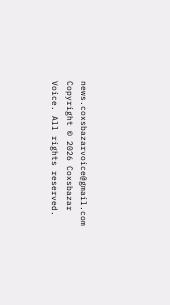news.coxsbazarvoice@gmail.com
Copyright © 2026 Coxsbazar Voice. All rights reserved.